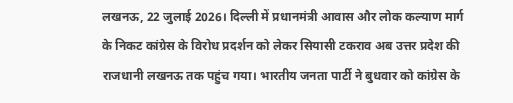लखनऊ, 22 जुलाई 2026। दिल्ली में प्रधानमंत्री आवास और लोक कल्याण मार्ग के निकट कांग्रेस के विरोध प्रदर्शन को लेकर सियासी टकराव अब उत्तर प्रदेश की राजधानी लखनऊ तक पहुंच गया। भारतीय जनता पार्टी ने बुधवार को कांग्रेस के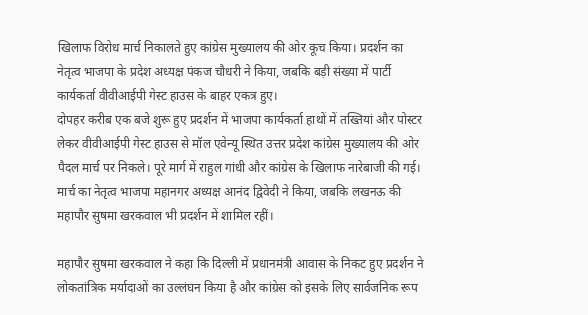खिलाफ विरोध मार्च निकालते हुए कांग्रेस मुख्यालय की ओर कूच किया। प्रदर्शन का नेतृत्व भाजपा के प्रदेश अध्यक्ष पंकज चौधरी ने किया, जबकि बड़ी संख्या में पार्टी कार्यकर्ता वीवीआईपी गेस्ट हाउस के बाहर एकत्र हुए।
दोपहर करीब एक बजे शुरू हुए प्रदर्शन में भाजपा कार्यकर्ता हाथों में तख्तियां और पोस्टर लेकर वीवीआईपी गेस्ट हाउस से मॉल एवेन्यू स्थित उत्तर प्रदेश कांग्रेस मुख्यालय की ओर पैदल मार्च पर निकले। पूरे मार्ग में राहुल गांधी और कांग्रेस के खिलाफ नारेबाजी की गई। मार्च का नेतृत्व भाजपा महानगर अध्यक्ष आनंद द्विवेदी ने किया, जबकि लखनऊ की महापौर सुषमा खरकवाल भी प्रदर्शन में शामिल रहीं।

महापौर सुषमा खरकवाल ने कहा कि दिल्ली में प्रधानमंत्री आवास के निकट हुए प्रदर्शन ने लोकतांत्रिक मर्यादाओं का उल्लंघन किया है और कांग्रेस को इसके लिए सार्वजनिक रूप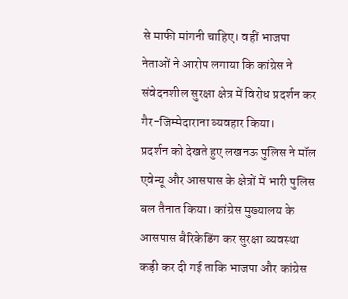से माफी मांगनी चाहिए। वहीं भाजपा नेताओं ने आरोप लगाया कि कांग्रेस ने संवेदनशील सुरक्षा क्षेत्र में विरोध प्रदर्शन कर गैर-जिम्मेदाराना व्यवहार किया।
प्रदर्शन को देखते हुए लखनऊ पुलिस ने मॉल एवेन्यू और आसपास के क्षेत्रों में भारी पुलिस बल तैनात किया। कांग्रेस मुख्यालय के आसपास बैरिकेडिंग कर सुरक्षा व्यवस्था कड़ी कर दी गई ताकि भाजपा और कांग्रेस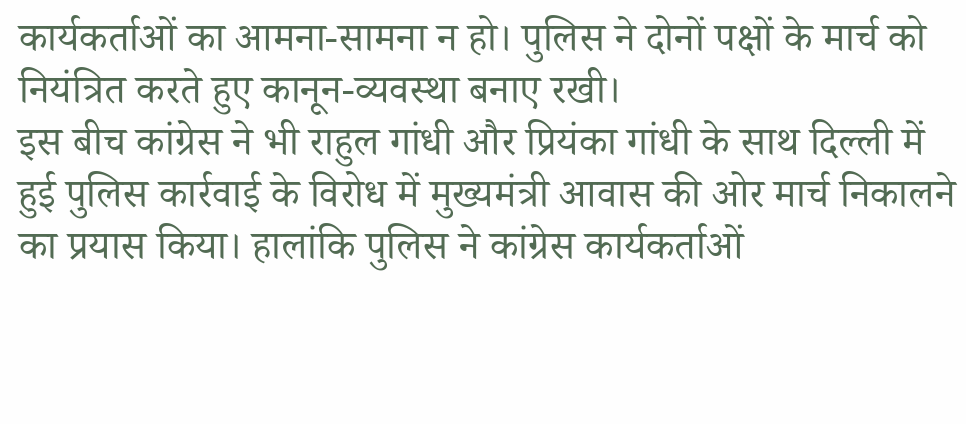कार्यकर्ताओं का आमना-सामना न हो। पुलिस ने दोनों पक्षों के मार्च को नियंत्रित करते हुए कानून-व्यवस्था बनाए रखी।
इस बीच कांग्रेस ने भी राहुल गांधी और प्रियंका गांधी के साथ दिल्ली में हुई पुलिस कार्रवाई के विरोध में मुख्यमंत्री आवास की ओर मार्च निकालने का प्रयास किया। हालांकि पुलिस ने कांग्रेस कार्यकर्ताओं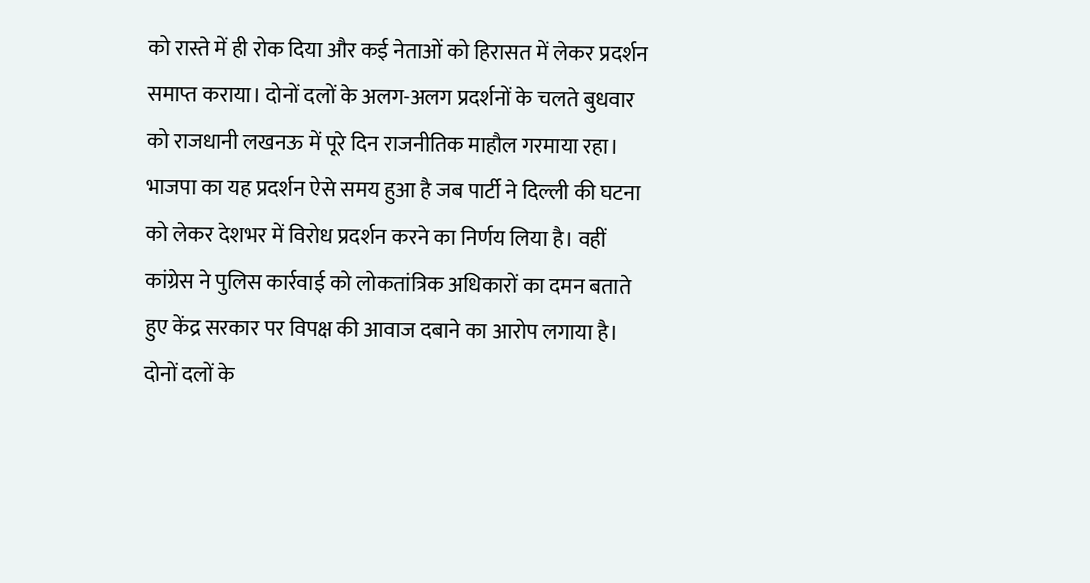को रास्ते में ही रोक दिया और कई नेताओं को हिरासत में लेकर प्रदर्शन समाप्त कराया। दोनों दलों के अलग-अलग प्रदर्शनों के चलते बुधवार को राजधानी लखनऊ में पूरे दिन राजनीतिक माहौल गरमाया रहा।
भाजपा का यह प्रदर्शन ऐसे समय हुआ है जब पार्टी ने दिल्ली की घटना को लेकर देशभर में विरोध प्रदर्शन करने का निर्णय लिया है। वहीं कांग्रेस ने पुलिस कार्रवाई को लोकतांत्रिक अधिकारों का दमन बताते हुए केंद्र सरकार पर विपक्ष की आवाज दबाने का आरोप लगाया है। दोनों दलों के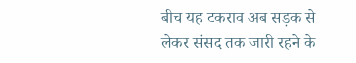बीच यह टकराव अब सड़क से लेकर संसद तक जारी रहने के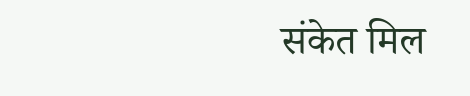संकेत मिल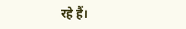रहे हैं।